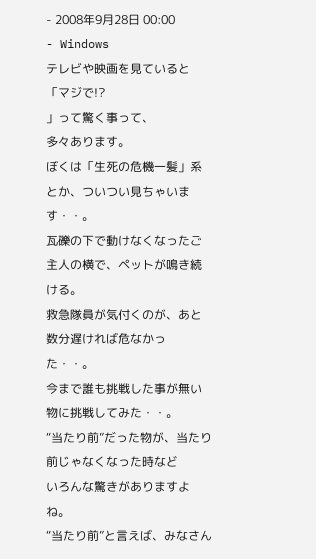- 2008年9月28日 00:00
- Windows
テレビや映画を見ていると「マジで!?
」って驚く事って、
多々あります。
ぼくは「生死の危機一髪」系とか、ついつい見ちゃいます・・。
瓦礫の下で動けなくなったご主人の横で、ペットが鳴き続ける。
救急隊員が気付くのが、あと数分遅ければ危なかった・・。
今まで誰も挑戦した事が無い物に挑戦してみた・・。
“当たり前”だった物が、当たり前じゃなくなった時など
いろんな驚きがありますよね。
“当たり前”と言えば、みなさん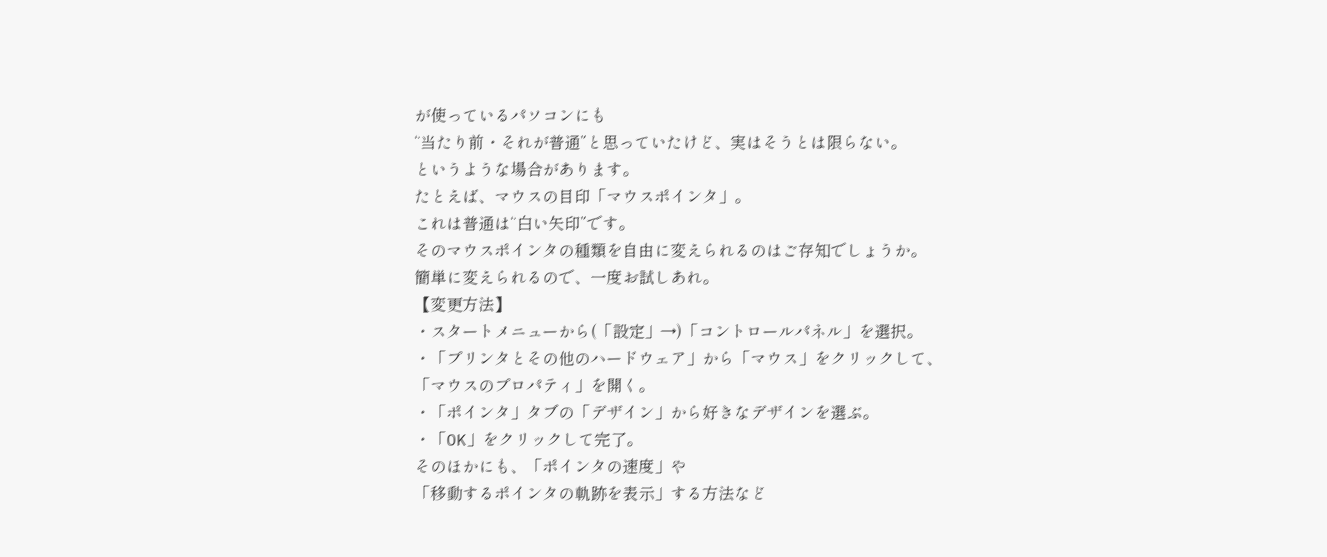が使っているパソコンにも
“当たり前・それが普通”と思っていたけど、実はそうとは限らない。
というような場合があります。
たとえば、マウスの目印「マウスポインタ」。
これは普通は“白い矢印”です。
そのマウスポインタの種類を自由に変えられるのはご存知でしょうか。
簡単に変えられるので、一度お試しあれ。
【変更方法】
・スタートメニューから(「設定」→)「コントロールパネル」を選択。
・「プリンタとその他のハードウェア」から「マウス」をクリックして、
「マウスのプロパティ」を開く。
・「ポインタ」タブの「デザイン」から好きなデザインを選ぶ。
・「OK」をクリックして完了。
そのほかにも、「ポインタの速度」や
「移動するポインタの軌跡を表示」する方法など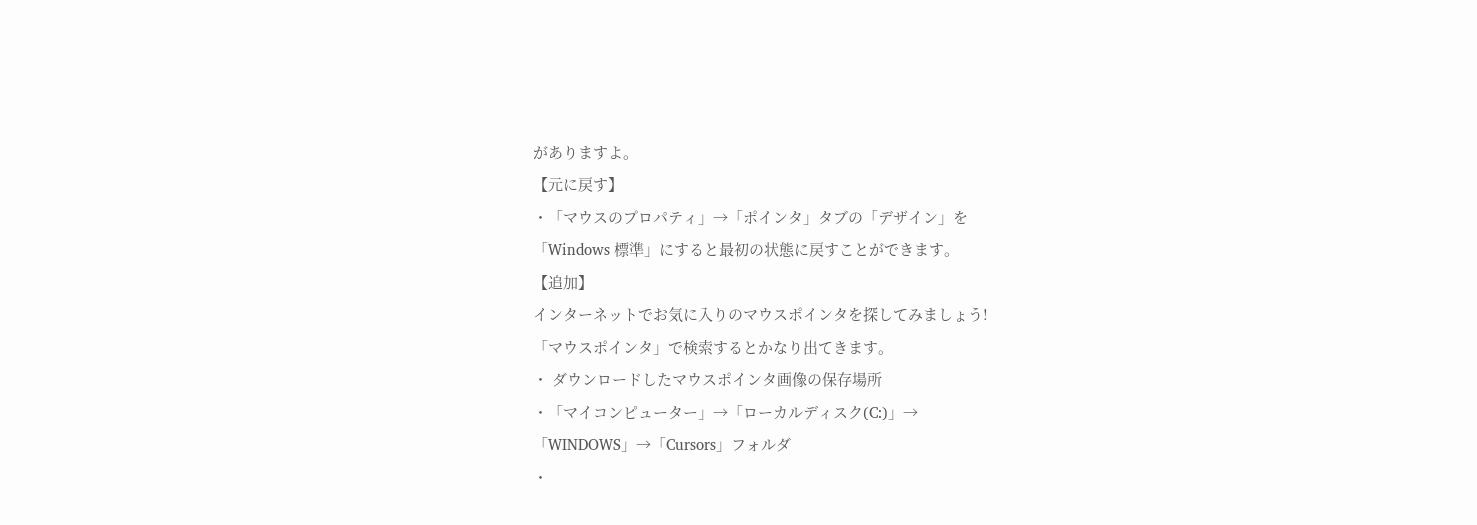がありますよ。
【元に戻す】
・「マウスのプロパティ」→「ポインタ」タブの「デザイン」を
「Windows 標準」にすると最初の状態に戻すことができます。
【追加】
インターネットでお気に入りのマウスポインタを探してみましょう!
「マウスポインタ」で検索するとかなり出てきます。
・ ダウンロードしたマウスポインタ画像の保存場所
・「マイコンピューター」→「ローカルディスク(C:)」→
「WINDOWS」→「Cursors」フォルダ
・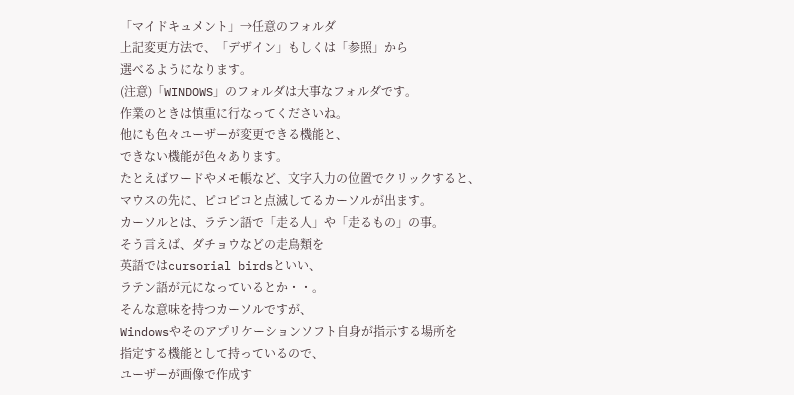「マイドキュメント」→任意のフォルダ
上記変更方法で、「デザイン」もしくは「参照」から
選べるようになります。
(注意)「WINDOWS」のフォルダは大事なフォルダです。
作業のときは慎重に行なってくださいね。
他にも色々ユーザーが変更できる機能と、
できない機能が色々あります。
たとえばワードやメモ帳など、文字入力の位置でクリックすると、
マウスの先に、ピコピコと点滅してるカーソルが出ます。
カーソルとは、ラテン語で「走る人」や「走るもの」の事。
そう言えば、ダチョウなどの走鳥類を
英語ではcursorial birdsといい、
ラテン語が元になっているとか・・。
そんな意味を持つカーソルですが、
Windowsやそのアプリケーションソフト自身が指示する場所を
指定する機能として持っているので、
ユーザーが画像で作成す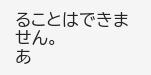ることはできません。
あ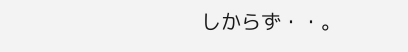しからず・・。